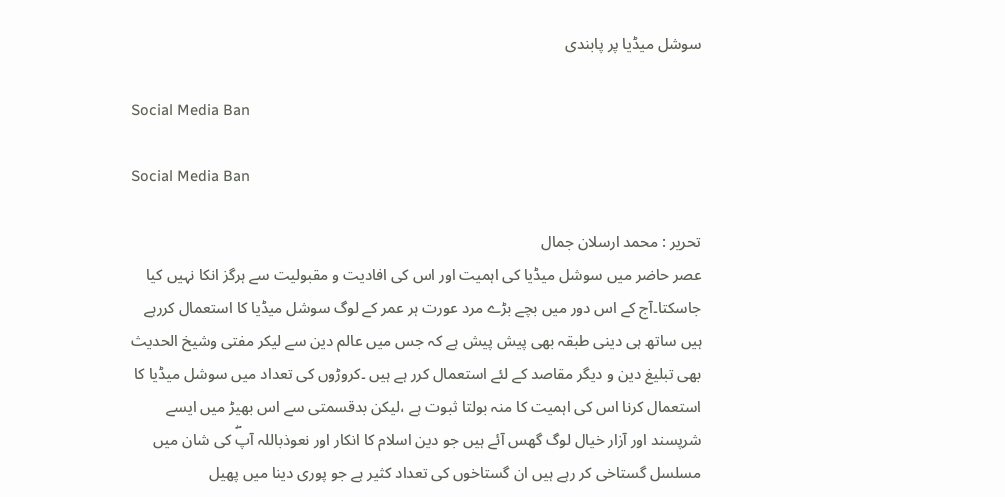سوشل میڈیا پر پابندی

Social Media Ban

Social Media Ban

تحریر : محمد ارسلان جمال
عصر حاضر میں سوشل میڈیا کی اہمیت اور اس کی افادیت و مقبولیت سے ہرگز انکا نہیں کیا جاسکتا۔آج کے اس دور میں بچے بڑے مرد عورت ہر عمر کے لوگ سوشل میڈیا کا استعمال کررہے ہیں ساتھ ہی دینی طبقہ بھی پیش پیش ہے کہ جس میں عالم دین سے لیکر مفتی وشیخ الحدیث بھی تبلیغ دین و دیگر مقاصد کے لئے استعمال کرر ہے ہیں ۔کروڑوں کی تعداد میں سوشل میڈیا کا استعمال کرنا اس کی اہمیت کا منہ بولتا ثبوت ہے ،لیکن بدقسمتی سے اس بھیڑ میں ایسے شرپسند اور آزار خیال لوگ گھس آئے ہیں جو دین اسلام کا انکار اور نعوذباللہ آپۖ کی شان میں مسلسل گستاخی کر رہے ہیں ان گستاخوں کی تعداد کثیر ہے جو پوری دینا میں پھیل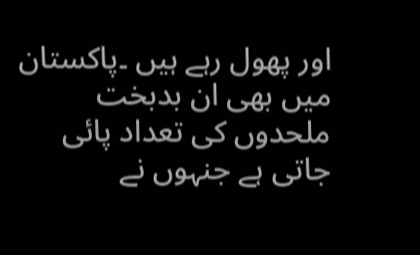اور پھول رہے ہیں ۔پاکستان میں بھی ان بدبخت ملحدوں کی تعداد پائی جاتی ہے جنہوں نے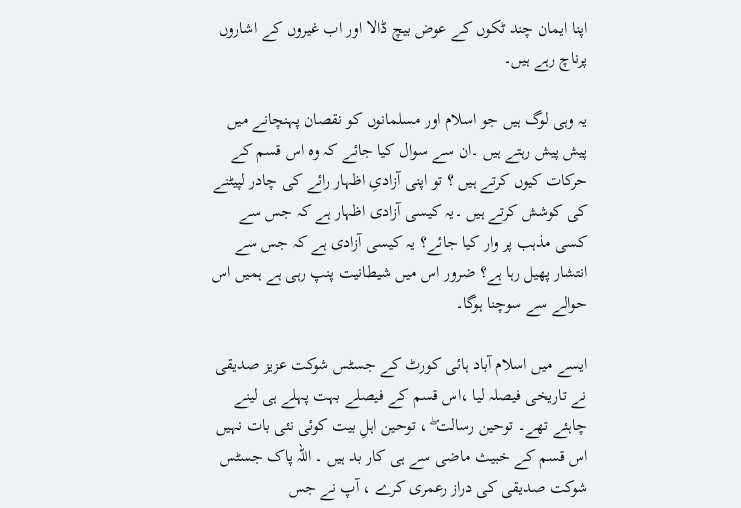اپنا ایمان چند ٹکوں کے عوض بیچ ڈالا اور اب غیروں کے اشاروں پرناچ رہے ہیں۔

یہ وہی لوگ ہیں جو اسلام اور مسلمانوں کو نقصان پہنچانے میں پیش پیش رہتے ہیں ۔ان سے سوال کیا جائے کہ وہ اس قسم کے حرکات کیوں کرتے ہیں ؟ تو اپنی آزادیِ اظہار رائے کی چادر لپیٹنے کی کوشش کرتے ہیں ۔یہ کیسی آزادی اظہار ہے کہ جس سے کسی مذہب پر وار کیا جائے؟ یہ کیسی آزادی ہے کہ جس سے انتشار پھیل رہا ہے؟ ضرور اس میں شیطانیت پنپ رہی ہے ہمیں اس حوالے سے سوچنا ہوگا۔

ایسے میں اسلام آباد ہائی کورٹ کے جسٹس شوکت عزیز صدیقی نے تاریخی فیصلہ لیا ،اس قسم کے فیصلے بہت پہلے ہی لینے چاہئے تھے۔ توحین رسالت ۖ ، توحین اہلِ بیت کوئی نئی بات نہیں اس قسم کے خبیث ماضی سے ہی کار بد ہیں ۔ اللہ پاک جسٹس شوکت صدیقی کی دراز رعمری کرے ، آپ نے جس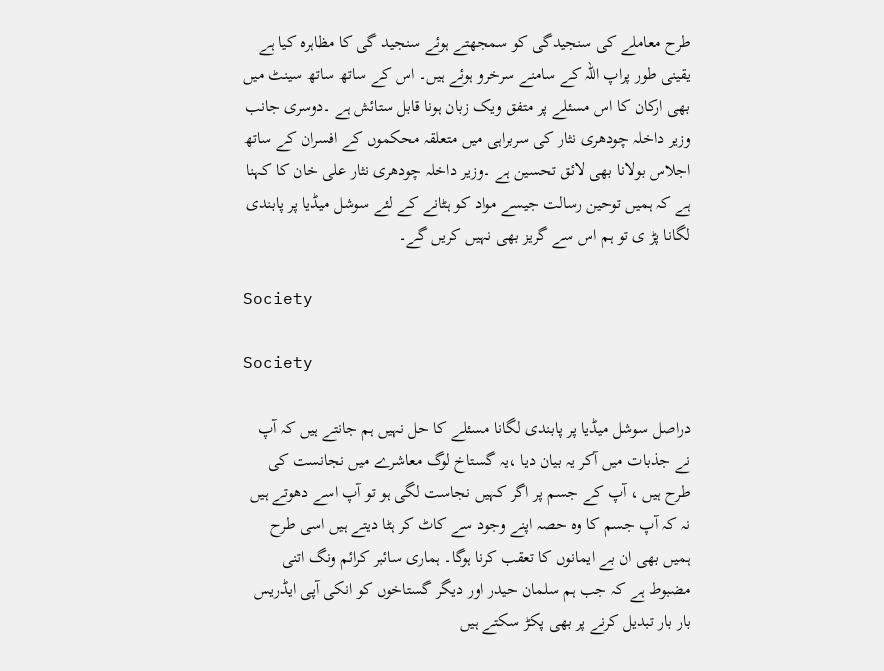طرح معاملے کی سنجیدگی کو سمجھتے ہوئے سنجید گی کا مظاہرہ کیا ہے یقینی طور پراپ اللہ کے سامنے سرخرو ہوئے ہیں۔ اس کے ساتھ ساتھ سینٹ میں بھی ارکان کا اس مسئلے پر متفق ویک زبان ہونا قابل ستائش ہے ۔دوسری جانب وزیر داخلہ چودھری نثار کی سربراہی میں متعلقہ محکموں کے افسران کے ساتھ اجلاس بولانا بھی لائق تحسین ہے ۔وزیر داخلہ چودھری نثار علی خان کا کہنا ہے کہ ہمیں توحین رسالت جیسے مواد کو ہٹانے کے لئے سوشل میڈیا پر پابندی لگانا پڑ ی تو ہم اس سے گریز بھی نہیں کریں گے۔

Society

Society

دراصل سوشل میڈیا پر پابندی لگانا مسئلے کا حل نہیں ہم جانتے ہیں کہ آپ نے جذبات میں آکر یہ بیان دیا ،یہ گستاخ لوگ معاشرے میں نجانست کی طرح ہیں ، آپ کے جسم پر اگر کہیں نجاست لگی ہو تو آپ اسے دھوتے ہیں نہ کہ آپ جسم کا وہ حصہ اپنے وجود سے کاٹ کر ہٹا دیتے ہیں اسی طرح ہمیں بھی ان بے ایمانوں کا تعقب کرنا ہوگا۔ ہماری سائبر کرائم ونگ اتنی مضبوط ہے کہ جب ہم سلمان حیدر اور دیگر گستاخوں کو انکی آپی ایڈریس بار بار تبدیل کرنے پر بھی پکڑ سکتے ہیں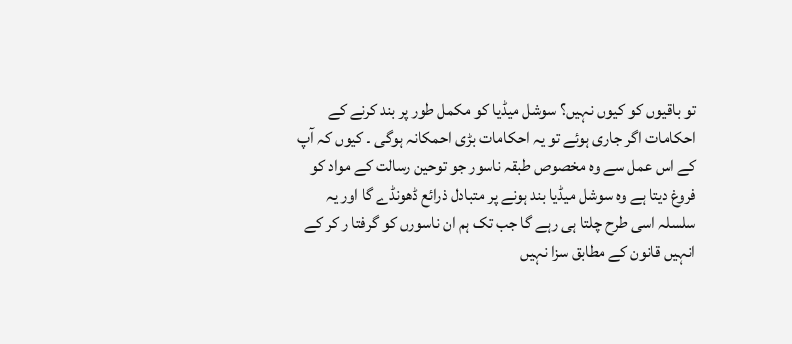تو باقیوں کو کیوں نہیں؟ سوشل میڈیا کو مکمل طور پر بند کرنے کے احکامات اگر جاری ہوئے تو یہ احکامات بڑی احمکانہ ہوگی ۔ کیوں کہ آپ کے اس عمل سے وہ مخصوص طبقہ ناسور جو توحین رسالت کے مواد کو فروغ دیتا ہے وہ سوشل میڈیا بند ہونے پر متبادل ذرائع ڈھونڈے گا اور یہ سلسلہ اسی طرح چلتا ہی رہے گا جب تک ہم ان ناسورں کو گرفتا ر کر کے انہیں قانون کے مطابق سزا نہیں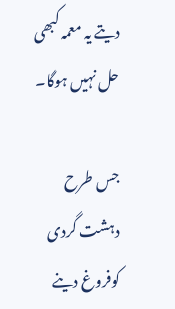دیتے یہ معمہ کبھی حل نہیں ہوگا۔

جس طرح دہشت گردی کوفروغ دینے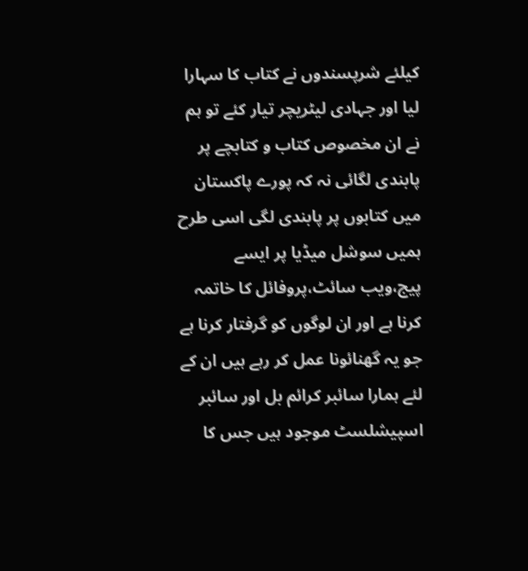کیلئے شرپسندوں نے کتاب کا سہارا لیا اور جہادی لیٹریچر تیار کئے تو ہم نے ان مخصوص کتاب و کتابچے پر پابندی لگائی نہ کہ پورے پاکستان میں کتابوں پر پابندی لگی اسی طرح ہمیں سوشل میڈیا پر ایسے پیج،ویب سائٹ،پروفائل کا خاتمہ کرنا ہے اور ان لوگوں کو گرفتار کرنا ہے جو یہ گھنائونا عمل کر رہے ہیں ان کے لئے ہمارا سائبر کرائم بل اور سائبر اسپیشلسٹ موجود ہیں جس کا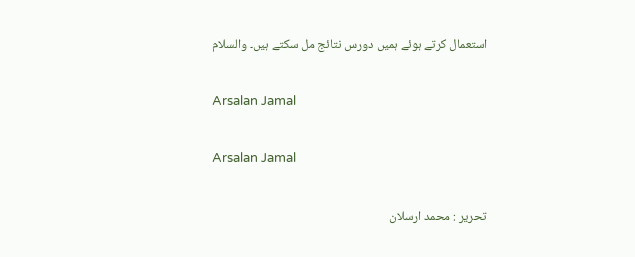استعمال کرتے ہوئے ہمیں دورس نتائج مل سکتے ہیں۔ والسلام

Arsalan Jamal

Arsalan Jamal

تحریر : محمد ارسلان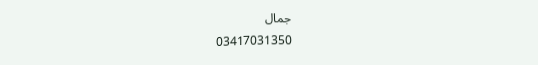جمال
03417031350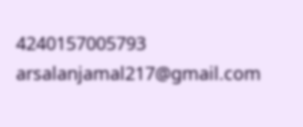4240157005793
arsalanjamal217@gmail.com